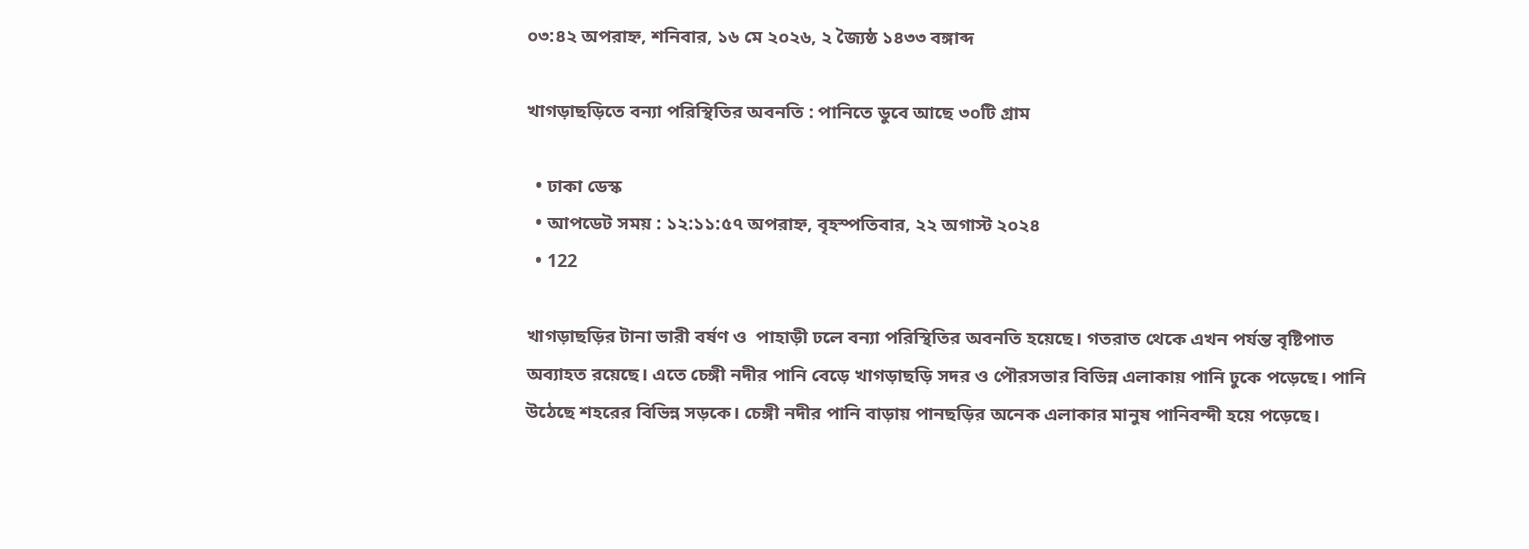০৩:৪২ অপরাহ্ন, শনিবার, ১৬ মে ২০২৬, ২ জ্যৈষ্ঠ ১৪৩৩ বঙ্গাব্দ

খাগড়াছড়িতে বন্যা পরিস্থিতির অবনতি : পানিতে ডুবে আছে ৩০টি গ্রাম

  • ঢাকা ডেস্ক
  • আপডেট সময় : ১২:১১:৫৭ অপরাহ্ন, বৃহস্পতিবার, ২২ অগাস্ট ২০২৪
  • 122

খাগড়াছড়ির টানা ভারী বর্ষণ ও  পাহাড়ী ঢলে বন্যা পরিস্থিতির অবনতি হয়েছে। গতরাত থেকে এখন পর্যন্ত বৃষ্টিপাত অব্যাহত রয়েছে। এতে চেঙ্গী নদীর পানি বেড়ে খাগড়াছড়ি সদর ও পৌরসভার বিভিন্ন এলাকায় পানি ঢুকে পড়েছে। পানি উঠেছে শহরের বিভিন্ন সড়কে। চেঙ্গী নদীর পানি বাড়ায় পানছড়ির অনেক এলাকার মানুষ পানিবন্দী হয়ে পড়েছে।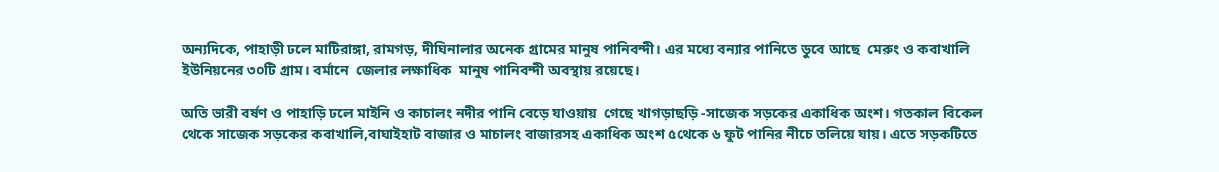অন্যদিকে, পাহাড়ী ঢলে মাটিরাঙ্গা, রামগড়, দীঘিনালার অনেক গ্রামের মানুষ পানিবন্দী। এর মধ্যে বন্যার পানিতে ডুবে আছে  মেরুং ও কবাখালি ইউনিয়নের ৩০টি গ্রাম। বর্মানে  জেলার লক্ষাধিক  মানুষ পানিবন্দী অবস্থায় রয়েছে।

অতি ভারী বর্ষণ ও পাহাড়ি ঢলে মাইনি ও কাচালং নদীর পানি বেড়ে যাওয়ায়  গেছে খাগড়াছড়ি -সাজেক সড়কের একাধিক অংশ। গতকাল বিকেল থেকে সাজেক সড়কের কবাখালি,বাঘাইহাট বাজার ও মাচালং বাজারসহ একাধিক অংশ ৫থেকে ৬ ফুট পানির নীচে তলিয়ে যায়। এতে সড়কটিতে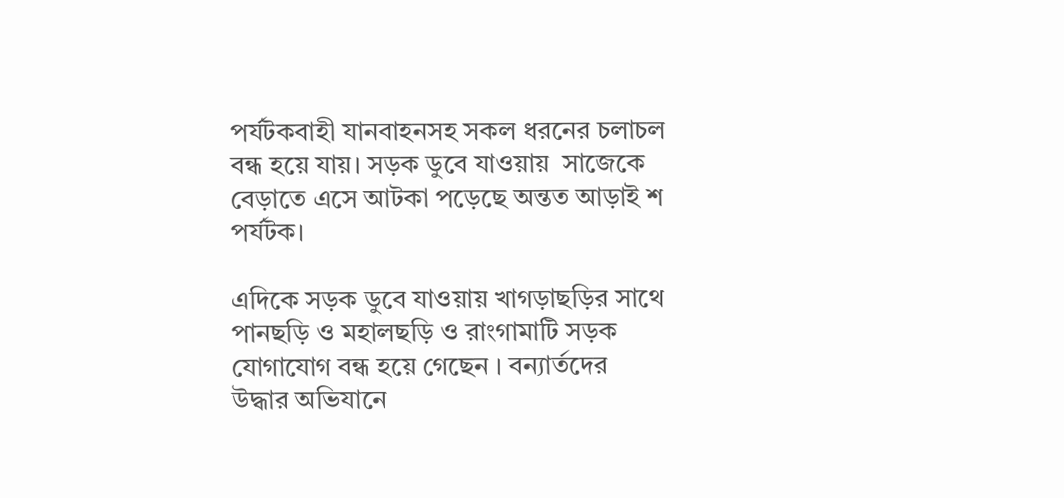পর্যটকবাহী যানবাহনসহ সকল ধরনের চলাচল বন্ধ হয়ে যায়। সড়ক ডুবে যাওয়ায়  সাজেকে বেড়াতে এসে আটকা পড়েছে অন্তত আড়াই শ পর্যটক।

এদিকে সড়ক ডুবে যাওয়ায় খাগড়াছড়ির সাথে পানছড়ি ও মহালছড়ি ও রাংগামাটি সড়ক যোগাযোগ বন্ধ হয়ে গেছেন । বন্যার্তদের উদ্ধার অভিযানে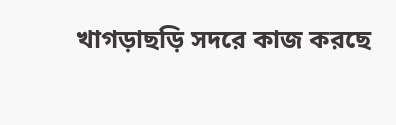খাগড়াছড়ি সদরে কাজ করছে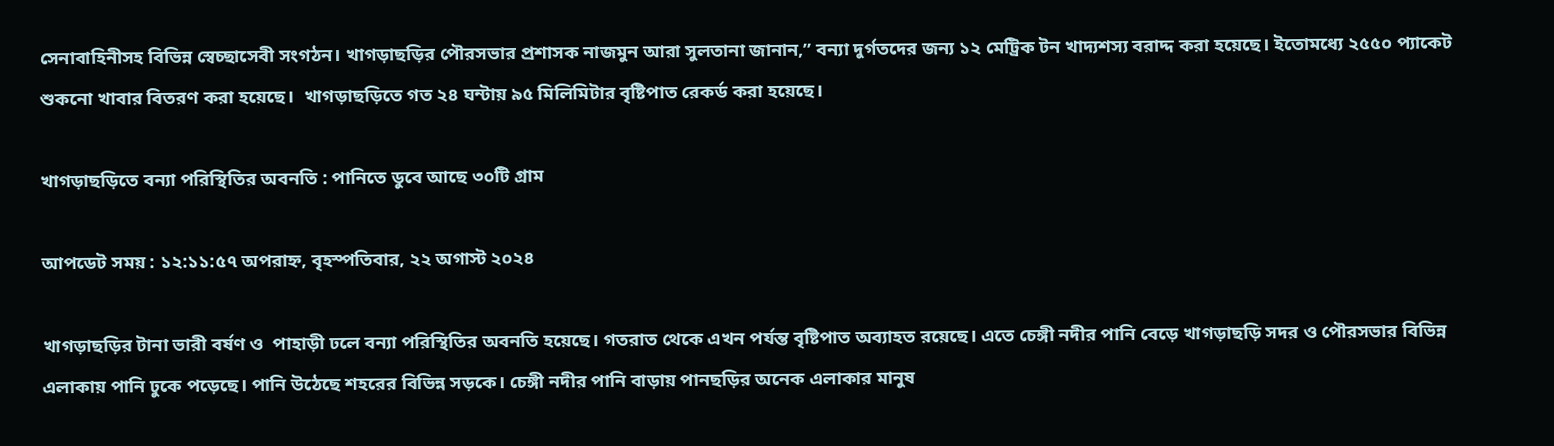সেনাবাহিনীসহ বিভিন্ন স্বেচ্ছাসেবী সংগঠন। খাগড়াছড়ির পৌরসভার প্রশাসক নাজমুন আরা সুলতানা জানান,” বন্যা দুর্গতদের জন্য ১২ মেট্রিক টন খাদ্যশস্য বরাদ্দ করা হয়েছে। ইতোমধ্যে ২৫৫০ প্যাকেট  শুকনো খাবার বিতরণ করা হয়েছে।  খাগড়াছড়িতে গত ২৪ ঘন্টায় ৯৫ মিলিমিটার বৃষ্টিপাত রেকর্ড করা হয়েছে।

খাগড়াছড়িতে বন্যা পরিস্থিতির অবনতি : পানিতে ডুবে আছে ৩০টি গ্রাম

আপডেট সময় : ১২:১১:৫৭ অপরাহ্ন, বৃহস্পতিবার, ২২ অগাস্ট ২০২৪

খাগড়াছড়ির টানা ভারী বর্ষণ ও  পাহাড়ী ঢলে বন্যা পরিস্থিতির অবনতি হয়েছে। গতরাত থেকে এখন পর্যন্ত বৃষ্টিপাত অব্যাহত রয়েছে। এতে চেঙ্গী নদীর পানি বেড়ে খাগড়াছড়ি সদর ও পৌরসভার বিভিন্ন এলাকায় পানি ঢুকে পড়েছে। পানি উঠেছে শহরের বিভিন্ন সড়কে। চেঙ্গী নদীর পানি বাড়ায় পানছড়ির অনেক এলাকার মানুষ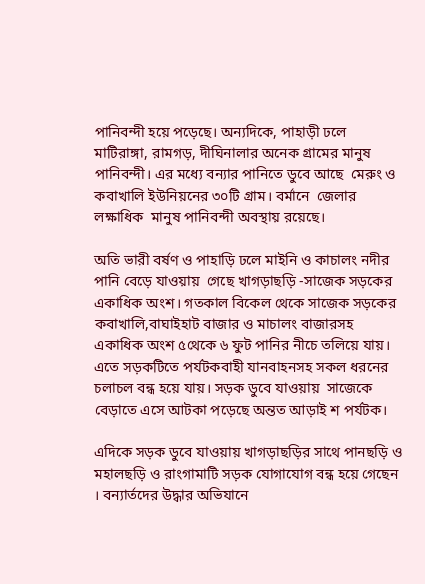পানিবন্দী হয়ে পড়েছে। অন্যদিকে, পাহাড়ী ঢলে মাটিরাঙ্গা, রামগড়, দীঘিনালার অনেক গ্রামের মানুষ পানিবন্দী। এর মধ্যে বন্যার পানিতে ডুবে আছে  মেরুং ও কবাখালি ইউনিয়নের ৩০টি গ্রাম। বর্মানে  জেলার লক্ষাধিক  মানুষ পানিবন্দী অবস্থায় রয়েছে।

অতি ভারী বর্ষণ ও পাহাড়ি ঢলে মাইনি ও কাচালং নদীর পানি বেড়ে যাওয়ায়  গেছে খাগড়াছড়ি -সাজেক সড়কের একাধিক অংশ। গতকাল বিকেল থেকে সাজেক সড়কের কবাখালি,বাঘাইহাট বাজার ও মাচালং বাজারসহ একাধিক অংশ ৫থেকে ৬ ফুট পানির নীচে তলিয়ে যায়। এতে সড়কটিতে পর্যটকবাহী যানবাহনসহ সকল ধরনের চলাচল বন্ধ হয়ে যায়। সড়ক ডুবে যাওয়ায়  সাজেকে বেড়াতে এসে আটকা পড়েছে অন্তত আড়াই শ পর্যটক।

এদিকে সড়ক ডুবে যাওয়ায় খাগড়াছড়ির সাথে পানছড়ি ও মহালছড়ি ও রাংগামাটি সড়ক যোগাযোগ বন্ধ হয়ে গেছেন । বন্যার্তদের উদ্ধার অভিযানে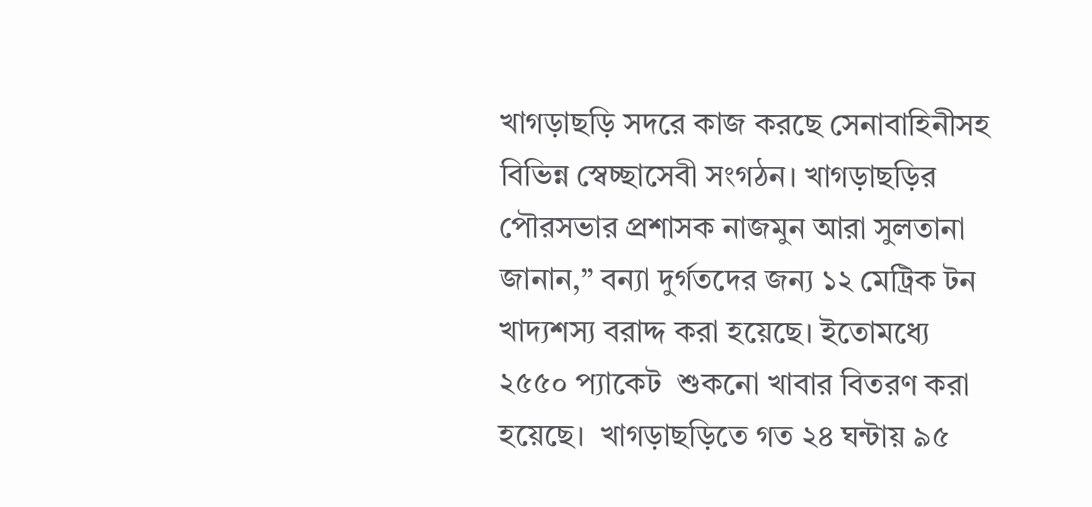খাগড়াছড়ি সদরে কাজ করছে সেনাবাহিনীসহ বিভিন্ন স্বেচ্ছাসেবী সংগঠন। খাগড়াছড়ির পৌরসভার প্রশাসক নাজমুন আরা সুলতানা জানান,” বন্যা দুর্গতদের জন্য ১২ মেট্রিক টন খাদ্যশস্য বরাদ্দ করা হয়েছে। ইতোমধ্যে ২৫৫০ প্যাকেট  শুকনো খাবার বিতরণ করা হয়েছে।  খাগড়াছড়িতে গত ২৪ ঘন্টায় ৯৫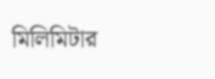মিলিমিটার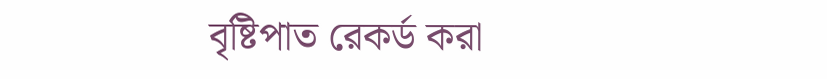বৃষ্টিপাত রেকর্ড করা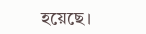হয়েছে।